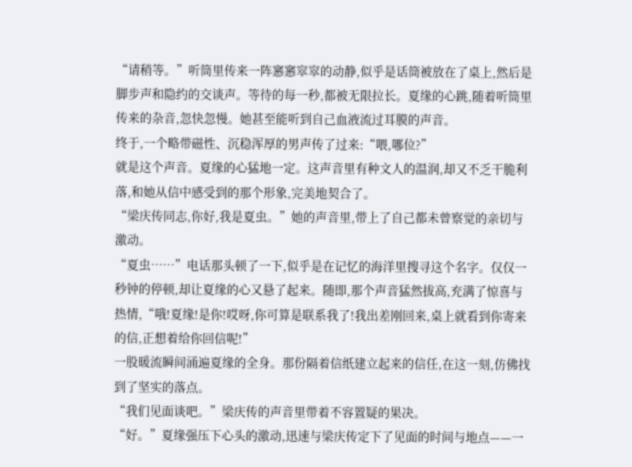“请稍等。”听筒里传来一阵窸窸窣窣的动静,似乎是话筒被放在了桌上,然后是脚步声和隐约的交谈声。等待的每一秒,都被无限拉长。夏缘的心跳,随着听筒里传来的杂音,忽快忽慢。她甚至能听到自己血液流过耳膜的声音。
终于,一个略带磁性、沉稳浑厚的男声传了过来:“喂,哪位?”
就是这个声音。夏缘的心猛地一定。这声音里有种文人的温润,却又不乏干脆利落,和她从信中感受到的那个形象,完美地契合了。
“梁庆传同志,你好,我是夏虫。”她的声音里,带上了自己都未曾察觉的亲切与激动。
“夏虫……”电话那头顿了一下,似乎是在记忆的海洋里搜寻这个名字。仅仅一秒钟的停顿,却让夏缘的心又悬了起来。随即,那个声音猛然拔高,充满了惊喜与热情,“哦!夏缘!是你!哎呀,你可算是联系我了!我出差刚回来,桌上就看到你寄来的信,正想着给你回信呢!”
一股暖流瞬间涌遍夏缘的全身。那份隔着信纸建立起来的信任,在这一刻,仿佛找到了坚实的落点。
“我们见面谈吧。”梁庆传的声音里带着不容置疑的果决。
“好。”夏缘强压下心头的激动,迅速与梁庆传定下了见面的时间与地点——一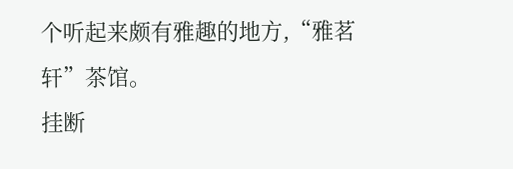个听起来颇有雅趣的地方,“雅茗轩”茶馆。
挂断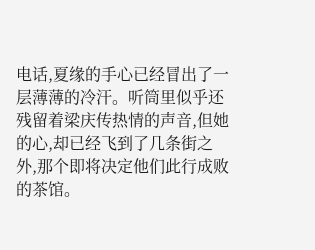电话,夏缘的手心已经冒出了一层薄薄的冷汗。听筒里似乎还残留着梁庆传热情的声音,但她的心,却已经飞到了几条街之外,那个即将决定他们此行成败的茶馆。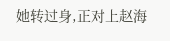她转过身,正对上赵海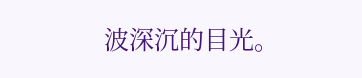波深沉的目光。